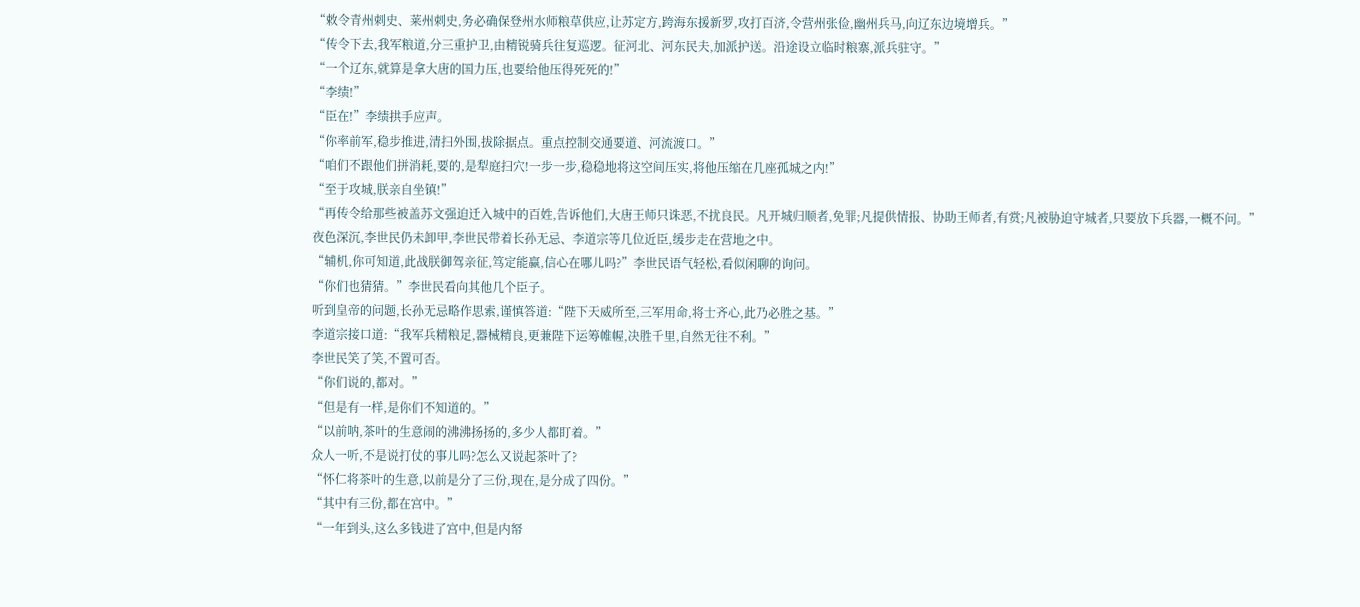“敕令青州刺史、莱州刺史,务必确保登州水师粮草供应,让苏定方,跨海东援新罗,攻打百济,令营州张俭,幽州兵马,向辽东边境增兵。”
“传令下去,我军粮道,分三重护卫,由精锐骑兵往复巡逻。征河北、河东民夫,加派护送。沿途设立临时粮寨,派兵驻守。”
“一个辽东,就算是拿大唐的国力压,也要给他压得死死的!”
“李绩!”
“臣在!”李绩拱手应声。
“你率前军,稳步推进,清扫外围,拔除据点。重点控制交通要道、河流渡口。”
“咱们不跟他们拼消耗,要的,是犁庭扫穴!一步一步,稳稳地将这空间压实,将他压缩在几座孤城之内!”
“至于攻城,朕亲自坐镇!”
“再传令给那些被盖苏文强迫迁入城中的百姓,告诉他们,大唐王师只诛恶,不扰良民。凡开城归顺者,免罪;凡提供情报、协助王师者,有赏;凡被胁迫守城者,只要放下兵器,一概不问。”
夜色深沉,李世民仍未卸甲,李世民带着长孙无忌、李道宗等几位近臣,缓步走在营地之中。
“辅机,你可知道,此战朕御驾亲征,笃定能赢,信心在哪儿吗?”李世民语气轻松,看似闲聊的询问。
“你们也猜猜。”李世民看向其他几个臣子。
听到皇帝的问题,长孙无忌略作思索,谨慎答道:“陛下天威所至,三军用命,将士齐心,此乃必胜之基。”
李道宗接口道:“我军兵精粮足,器械精良,更兼陛下运筹帷幄,决胜千里,自然无往不利。”
李世民笑了笑,不置可否。
“你们说的,都对。”
“但是有一样,是你们不知道的。”
“以前呐,茶叶的生意闹的沸沸扬扬的,多少人都盯着。”
众人一听,不是说打仗的事儿吗?怎么又说起茶叶了?
“怀仁将茶叶的生意,以前是分了三份,现在,是分成了四份。”
“其中有三份,都在宫中。”
“一年到头,这么多钱进了宫中,但是内帑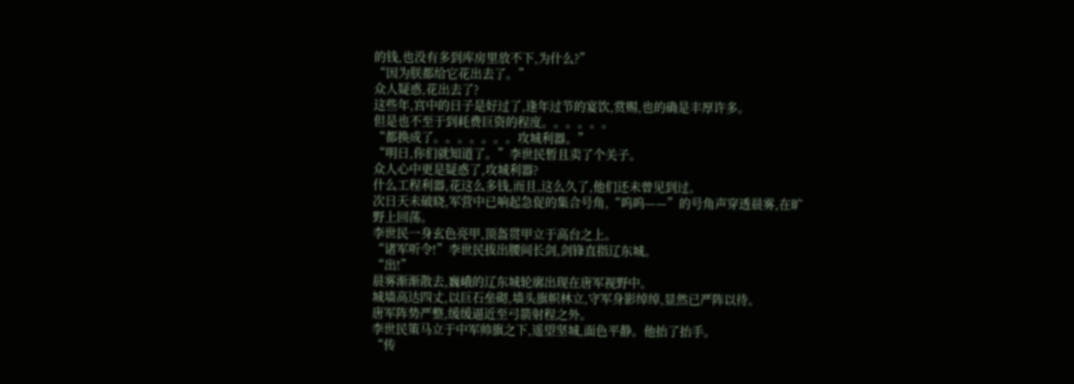的钱,也没有多到库房里放不下,为什么?”
“因为朕都给它花出去了。”
众人疑惑,花出去了?
这些年,宫中的日子是好过了,逢年过节的宴饮,赏赐,也的确是丰厚许多。
但是也不至于到耗费巨资的程度。。。。。。
“都换成了。。。。。。。攻城利器。”
“明日,你们就知道了。”李世民暂且卖了个关子。
众人心中更是疑惑了,攻城利器?
什么工程利器,花这么多钱,而且,这么久了,他们还未曾见到过。
次日天未破晓,军营中已响起急促的集合号角,“呜呜——”的号角声穿透晨雾,在旷野上回荡。
李世民一身玄色亮甲,顶盔贯甲立于高台之上。
“诸军听令!”李世民拔出腰间长剑,剑锋直指辽东城。
“出!”
晨雾渐渐散去,巍峨的辽东城轮廓出现在唐军视野中。
城墙高达四丈,以巨石垒砌,墙头旗帜林立,守军身影绰绰,显然已严阵以待。
唐军阵势严整,缓缓逼近至弓箭射程之外。
李世民策马立于中军帅旗之下,遥望坚城,面色平静。他抬了抬手。
“传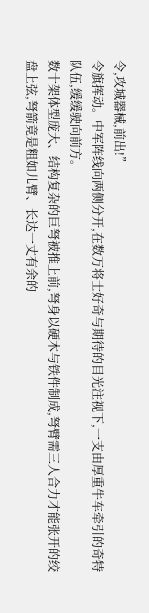令,攻城器械,前出!”
令旗挥动。中军阵线向两侧分开,在数万将士好奇与期待的目光注视下,一支由厚重牛车牵引的奇特队伍,缓缓驶向前方。
数十架体型庞大、结构复杂的巨弩被推上前,弩身以硬木与铁件制成,弩臂需三人合力才能张开的绞盘上弦,弩箭竟是粗如儿臂、长达一丈有余的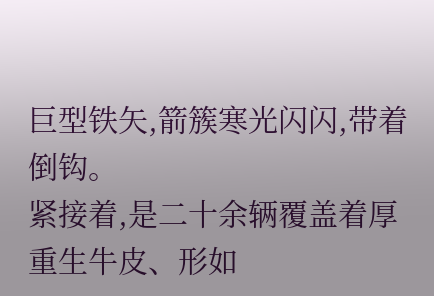巨型铁矢,箭簇寒光闪闪,带着倒钩。
紧接着,是二十余辆覆盖着厚重生牛皮、形如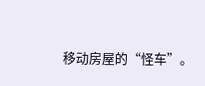移动房屋的“怪车”。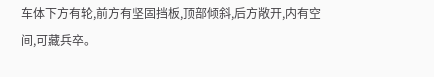车体下方有轮,前方有坚固挡板,顶部倾斜,后方敞开,内有空间,可藏兵卒。